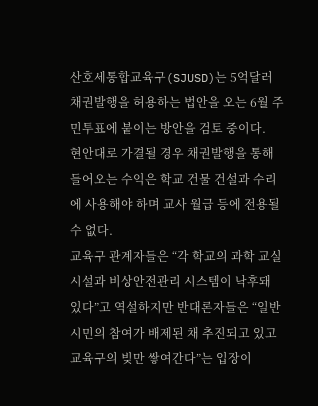산호세통합교육구(SJUSD)는 5억달러 채권발행을 허용하는 법안을 오는 6월 주민투표에 붙이는 방안을 검토 중이다.
현안대로 가결될 경우 채권발행을 통해 들어오는 수익은 학교 건물 건설과 수리에 사용해야 하며 교사 월급 등에 전용될 수 없다.
교육구 관계자들은 “각 학교의 과학 교실 시설과 비상안전관리 시스템이 낙후돼 있다”고 역설하지만 반대론자들은 “일반 시민의 참여가 배제된 채 추진되고 있고 교육구의 빚만 쌓여간다”는 입장이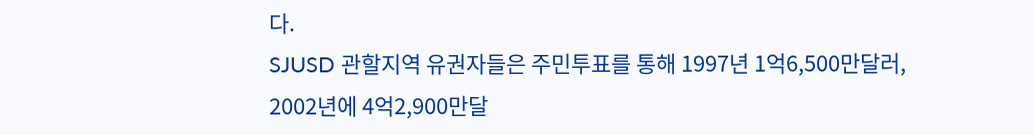다.
SJUSD 관할지역 유권자들은 주민투표를 통해 1997년 1억6,500만달러, 2002년에 4억2,900만달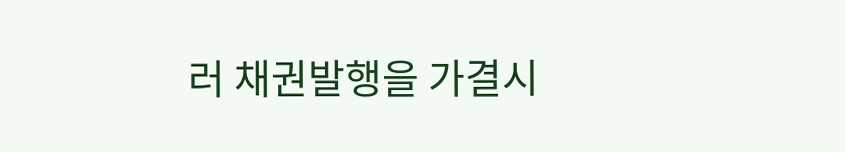러 채권발행을 가결시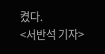켰다.
<서반석 기자>